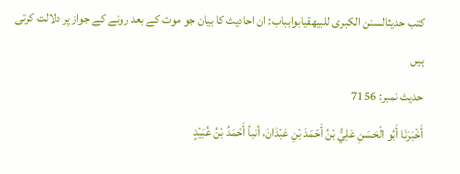کتب حدیثالسنن الكبرى للبيهقيابوابباب: ان احادیث کا بیان جو موت کے بعد رونے کے جواز پر دلالت کرتی ہیں
حدیث نمبر: 7156
أَخْبَرَنَا أَبُو الْحَسَنِ عَلِيُّ بْنُ أَحْمَدَ بْنِ عَبْدَانَ، أنبأ أَحْمَدُ بْنُ عُبَيْدٍ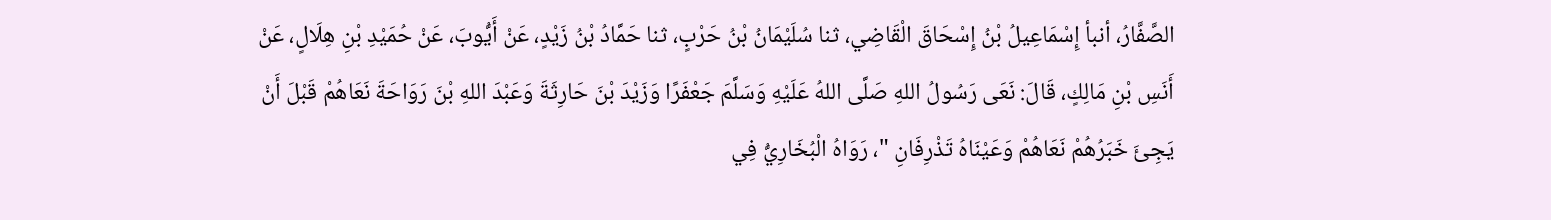الصَّفَّارُ، أنبأ إِسْمَاعِيلُ بْنُ إِسْحَاقَ الْقَاضِي، ثنا سُلَيْمَانُ بْنُ حَرْبٍ، ثنا حَمَّادُ بْنُ زَيْدٍ، عَنْ أَيُّوبَ، عَنْ حُمَيْدِ بْنِ هِلَالٍ، عَنْ أَنَسِ بْنِ مَالِكٍ، قَالَ: نَعَى رَسُولُ اللهِ صَلَّى اللهُ عَلَيْهِ وَسَلَّمَ جَعْفَرًا وَزَيْدَ بْنَ حَارِثَةَ وَعَبْدَ اللهِ بْنَ رَوَاحَةَ نَعَاهُمْ قَبْلَ أَنْ يَجِئَ خَبَرُهُمْ نَعَاهُمْ وَعَيْنَاهُ تَذْرِفَانِ "، رَوَاهُ الْبُخَارِيُّ فِي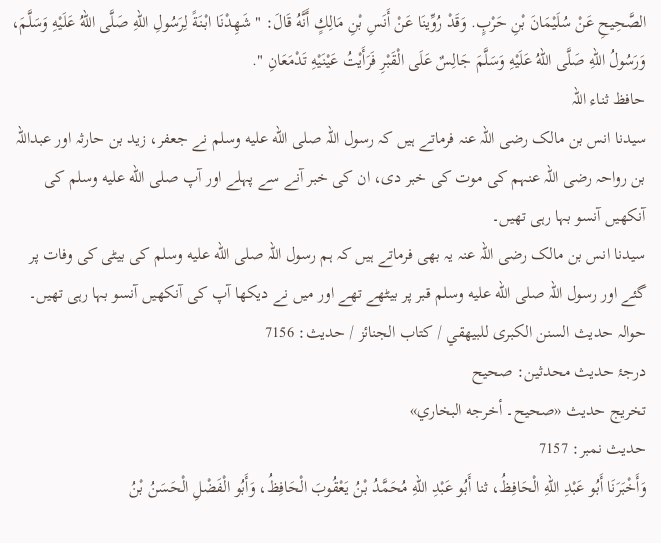الصَّحِيحِ عَنْ سُلَيْمَانَ بْنِ حَرْبٍ. وَقَدْ رُوِّينَا عَنْ أَنَسِ بْنِ مَالِكٍ أَنَّهُ قَالَ: " شَهِدْنَا ابْنَةً لِرَسُولِ اللهِ صَلَّى اللهُ عَلَيْهِ وَسَلَّمَ، وَرَسُولُ اللهِ صَلَّى اللهُ عَلَيْهِ وَسَلَّمَ جَالِسٌ عَلَى الْقَبْرِ فَرَأَيْتُ عَيْنَيْهِ تَدْمَعَانِ ".
حافظ ثناء اللہ
سیدنا انس بن مالک رضی اللہ عنہ فرماتے ہیں کہ رسول اللہ صلى الله عليه وسلم نے جعفر، زید بن حارثہ اور عبداللہ بن رواحہ رضی اللہ عنہم کی موت کی خبر دی، ان کی خبر آنے سے پہلے اور آپ صلى الله عليه وسلم کی آنکھیں آنسو بہا رہی تھیں۔
سیدنا انس بن مالک رضی اللہ عنہ یہ بھی فرماتے ہیں کہ ہم رسول اللہ صلى الله عليه وسلم کی بیٹی کی وفات پر گئے اور رسول اللہ صلى الله عليه وسلم قبر پر بیٹھے تھے اور میں نے دیکھا آپ کی آنکھیں آنسو بہا رہی تھیں۔
حوالہ حدیث السنن الكبرى للبيهقي / كتاب الجنائز / حدیث: 7156
درجۂ حدیث محدثین: صحيح
تخریج حدیث «صحيح۔ أخرجه البخاري»
حدیث نمبر: 7157
وَأَخْبَرَنَا أَبُو عَبْدِ اللهِ الْحَافِظُ، ثنا أَبُو عَبْدِ اللهِ مُحَمَّدُ بْنُ يَعْقُوبَ الْحَافِظُ، وَأَبُو الْفَضْلِ الْحَسَنُ بْنُ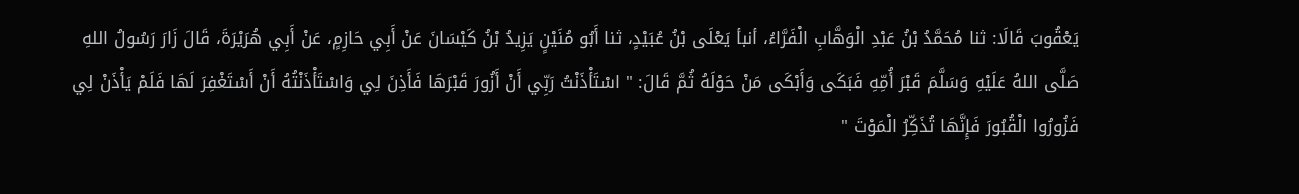يَعْقُوبَ قَالَا: ثنا مُحَمَّدُ بْنُ عَبْدِ الْوَهَّابِ الْفَرَّاءُ، أنبأ يَعْلَى بْنُ عُبَيْدٍ، ثنا أَبُو مُنَيْنٍ يَزِيدُ بْنُ كَيْسَانَ عَنْ أَبِي حَازِمٍ، عَنْ أَبِي هُرَيْرَةَ، قَالَ زَارَ رَسُولُ اللهِ صَلَّى اللهُ عَلَيْهِ وَسَلَّمَ قَبْرَ أُمِّهِ فَبَكَى وَأَبْكَى مَنْ حَوْلَهُ ثُمَّ قَالَ: " اسْتَأْذَنْتُ رَبِّي أَنْ أَزُورَ قَبْرَهَا فَأَذِنَ لِي وَاسْتَأْذَنْتُهُ أَنْ أَسْتَغْفِرَ لَهَا فَلَمْ يَأْذَنْ لِي فَزُورُوا الْقُبُورَ فَإِنَّهَا تُذَكِّرُ الْمَوْتَ "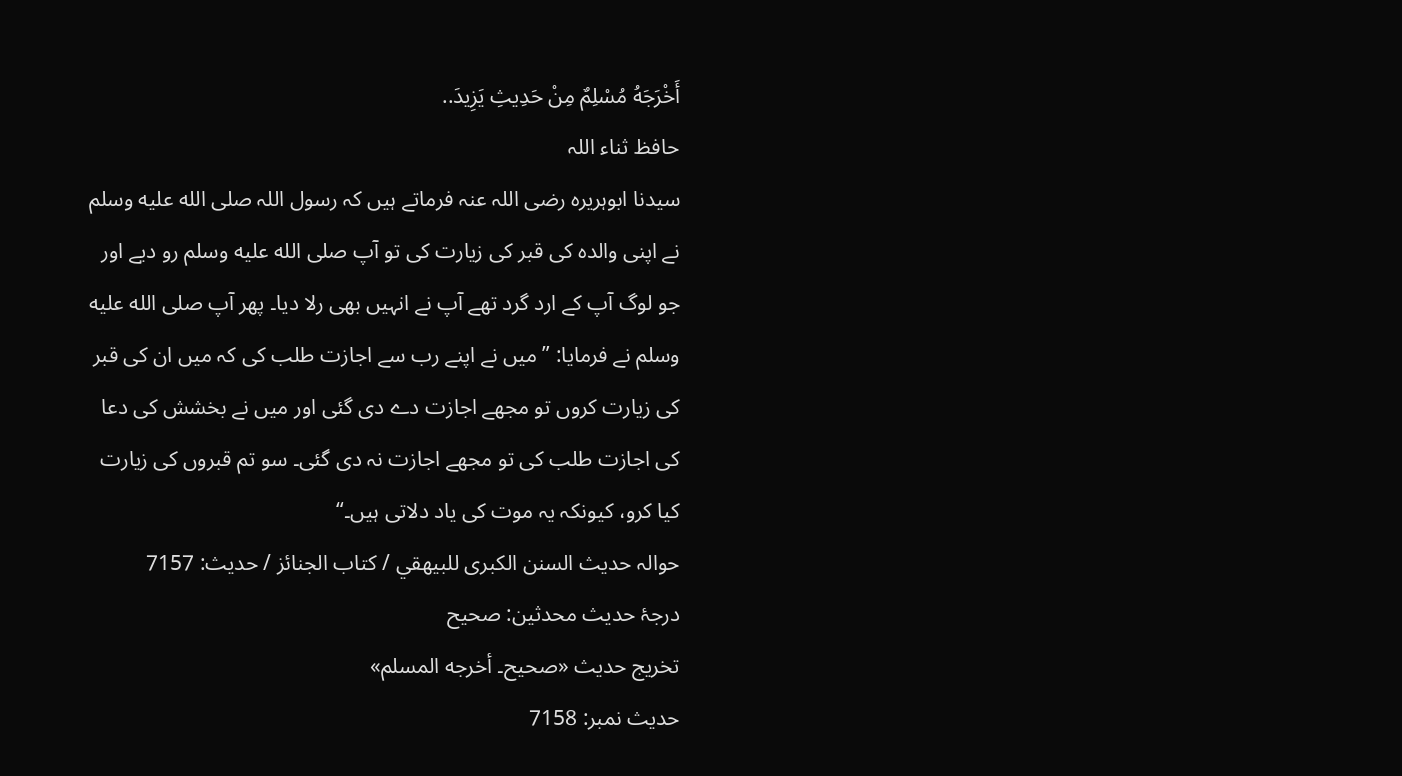أَخْرَجَهُ مُسْلِمٌ مِنْ حَدِيثِ يَزِيدَ..
حافظ ثناء اللہ
سیدنا ابوہریرہ رضی اللہ عنہ فرماتے ہیں کہ رسول اللہ صلى الله عليه وسلم نے اپنی والدہ کی قبر کی زیارت کی تو آپ صلى الله عليه وسلم رو دیے اور جو لوگ آپ کے ارد گرد تھے آپ نے انہیں بھی رلا دیا۔ پھر آپ صلى الله عليه وسلم نے فرمایا: ”میں نے اپنے رب سے اجازت طلب کی کہ میں ان کی قبر کی زیارت کروں تو مجھے اجازت دے دی گئی اور میں نے بخشش کی دعا کی اجازت طلب کی تو مجھے اجازت نہ دی گئی۔ سو تم قبروں کی زیارت کیا کرو، کیونکہ یہ موت کی یاد دلاتی ہیں۔“
حوالہ حدیث السنن الكبرى للبيهقي / كتاب الجنائز / حدیث: 7157
درجۂ حدیث محدثین: صحيح
تخریج حدیث «صحيح۔ أخرجه المسلم»
حدیث نمبر: 7158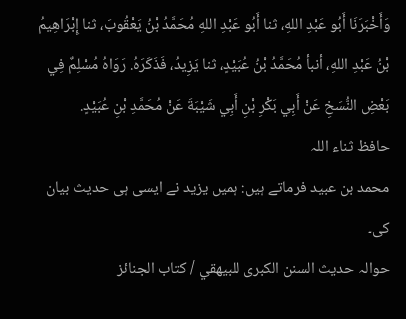وَأَخْبَرَنَا أَبُو عَبْدِ اللهِ، ثنا أَبُو عَبْدِ اللهِ مُحَمَّدُ بْنُ يَعْقُوبَ، ثنا إِبْرَاهِيمُ بْنُ عَبْدِ اللهِ، أنبأ مُحَمَّدُ بْنُ عُبَيْدٍ، ثنا يَزِيدُ، فَذَكَرَهُ. رَوَاهُ مُسْلِمٌ فِي بَعْضِ النُّسَخِ عَنْ أَبِي بَكْرِ بْنِ أَبِي شَيْبَةَ عَنْ مُحَمَّدِ بْنِ عُبَيْدٍ.
حافظ ثناء اللہ
محمد بن عبید فرماتے ہیں: ہمیں یزید نے ایسی ہی حدیث بیان کی۔
حوالہ حدیث السنن الكبرى للبيهقي / كتاب الجنائز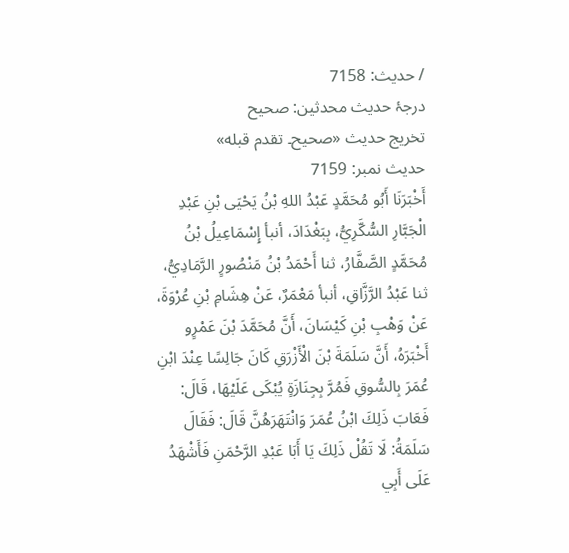/ حدیث: 7158
درجۂ حدیث محدثین: صحيح
تخریج حدیث «صحيح۔ تقدم قبله»
حدیث نمبر: 7159
أَخْبَرَنَا أَبُو مُحَمَّدٍ عَبْدُ اللهِ بْنُ يَحْيَى بْنِ عَبْدِ الْجَبَّارِ السُّكَّرِيُّ، بِبَغْدَادَ، أنبأ إِسْمَاعِيلُ بْنُ مُحَمَّدٍ الصَّفَّارُ، ثنا أَحْمَدُ بْنُ مَنْصُورٍ الرَّمَادِيُّ، ثنا عَبْدُ الرَّزَّاقِ، أنبأ مَعْمَرٌ، عَنْ هِشَامِ بْنِ عُرْوَةَ، عَنْ وَهْبِ بْنِ كَيْسَانَ، أَنَّ مُحَمَّدَ بْنَ عَمْرٍو أَخْبَرَهُ، أَنَّ سَلَمَةَ بْنَ الْأَزْرَقِ كَانَ جَالِسًا عِنْدَ ابْنِ عُمَرَ بِالسُّوقِ فَمُرَّ بِجِنَازَةٍ يُبْكَى عَلَيْهَا، قَالَ: فَعَابَ ذَلِكَ ابْنُ عُمَرَ وَانْتَهَرَهُنَّ قَالَ: فَقَالَ سَلَمَةُ: لَا تَقُلْ ذَلِكَ يَا أَبَا عَبْدِ الرَّحْمَنِ فَأَشْهَدُ عَلَى أَبِي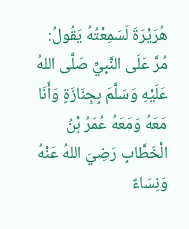هُرَيْرَةَ لَسَمِعْتُهُ يَقُولُ: مُرَّ عَلَى النَّبِيِّ صَلَّى اللهُ عَلَيْهِ وَسَلَّمَ بِجِنَازَةٍ وَأَنَا مَعَهُ وَمَعَهُ عُمَرُ بْنُ الْخَطَّابِ رَضِيَ اللهُ عَنْهُ وَنِسَاءٌ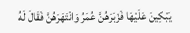يَبْكِينَ عَلَيْهَا فَزَبَرَهُنَّ عُمَرُ وَانْتَهَرَهُنَّ فَقَالَ لَهُ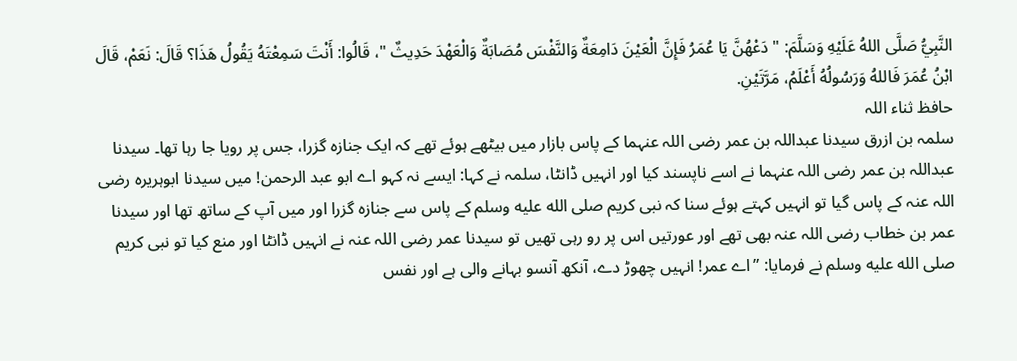النَّبِيُّ صَلَّى اللهُ عَلَيْهِ وَسَلَّمَ: " دَعْهُنَّ يَا عُمَرُ فَإِنَّ الْعَيْنَ دَامِعَةٌ وَالنَّفْسَ مُصَابَةٌ وَالْعَهْدَ حَدِيثٌ "، قَالُوا: أَنْتَ سَمِعْتَهُ يَقُولُ هَذَا؟ قَالَ: نَعَمْ، قَالَ ابْنُ عُمَرَ فَاللهُ وَرَسُولُهُ أَعْلَمُ، مَرَّتَيْنِ.
حافظ ثناء اللہ
سلمہ بن ازرق سیدنا عبداللہ بن عمر رضی اللہ عنہما کے پاس بازار میں بیٹھے ہوئے تھے کہ ایک جنازہ گزرا، جس پر رویا جا رہا تھا۔ سیدنا عبداللہ بن عمر رضی اللہ عنہما نے اسے ناپسند کیا اور انہیں ڈانٹا، سلمہ نے کہا: ایسے نہ کہو اے ابو عبد الرحمن! میں سیدنا ابوہریرہ رضی اللہ عنہ کے پاس گیا تو انہیں کہتے ہوئے سنا کہ نبی کریم صلى الله عليه وسلم کے پاس سے جنازہ گزرا اور میں آپ کے ساتھ تھا اور سیدنا عمر بن خطاب رضی اللہ عنہ بھی تھے اور عورتیں اس پر رو رہی تھیں تو سیدنا عمر رضی اللہ عنہ نے انہیں ڈانٹا اور منع کیا تو نبی کریم صلى الله عليه وسلم نے فرمایا: ”اے عمر! انہیں چھوڑ دے، آنکھ آنسو بہانے والی ہے اور نفس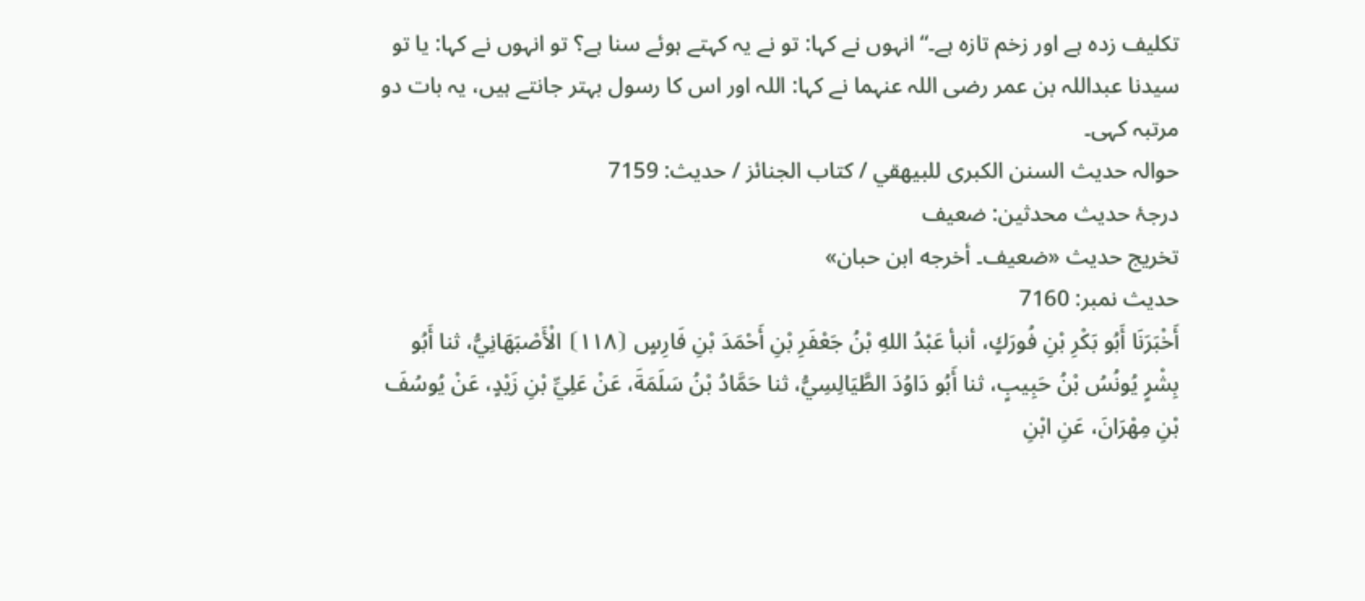تکلیف زدہ ہے اور زخم تازہ ہے۔“ انہوں نے کہا: تو نے یہ کہتے ہوئے سنا ہے؟ تو انہوں نے کہا: یا تو سیدنا عبداللہ بن عمر رضی اللہ عنہما نے کہا: اللہ اور اس کا رسول بہتر جانتے ہیں، یہ بات دو مرتبہ کہی۔
حوالہ حدیث السنن الكبرى للبيهقي / كتاب الجنائز / حدیث: 7159
درجۂ حدیث محدثین: ضعيف
تخریج حدیث «ضعيف۔ أخرجه ابن حبان»
حدیث نمبر: 7160
أَخْبَرَنَا أَبُو بَكْرِ بْنِ فُورَكٍ، أنبأ عَبْدُ اللهِ بْنُ جَعْفَرِ بْنِ أَحْمَدَ بْنِ فَارِسٍ ⦗١١٨⦘ الْأَصْبَهَانِيُّ، ثنا أَبُو بِشْرٍ يُونُسُ بْنُ حَبِيبٍ، ثنا أَبُو دَاوُدَ الطَّيَالِسِيُّ، ثنا حَمَّادُ بْنُ سَلَمَةَ، عَنْ عَلِيِّ بْنِ زَيْدٍ، عَنْ يُوسُفَ بْنِ مِهْرَانَ، عَنِ ابْنِ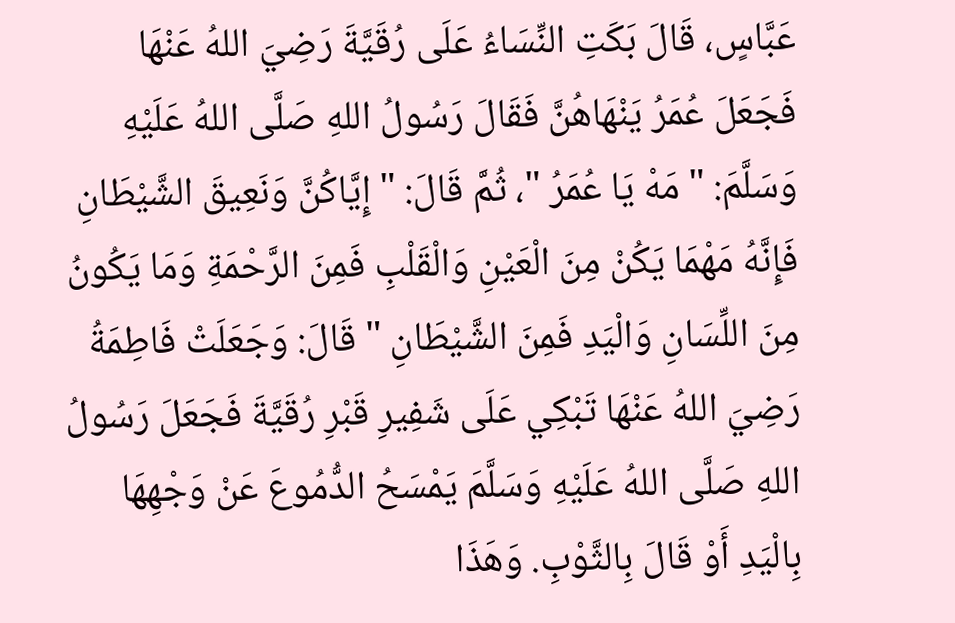عَبَّاسٍ، قَالَ بَكَتِ النِّسَاءُ عَلَى رُقَيَّةَ رَضِيَ اللهُ عَنْهَا فَجَعَلَ عُمَرُ يَنْهَاهُنَّ فَقَالَ رَسُولُ اللهِ صَلَّى اللهُ عَلَيْهِ وَسَلَّمَ: " مَهْ يَا عُمَرُ "، ثُمَّ قَالَ: " إِيَّاكُنَّ وَنَعِيقَ الشَّيْطَانِ فَإِنَّهُ مَهْمَا يَكُنْ مِنَ الْعَيْنِ وَالْقَلْبِ فَمِنَ الرَّحْمَةِ وَمَا يَكُونُ مِنَ اللِّسَانِ وَالْيَدِ فَمِنَ الشَّيْطَانِ " قَالَ: وَجَعَلَتْ فَاطِمَةُ رَضِيَ اللهُ عَنْهَا تَبْكِي عَلَى شَفِيرِ قَبْرِ رُقَيَّةَ فَجَعَلَ رَسُولُ اللهِ صَلَّى اللهُ عَلَيْهِ وَسَلَّمَ يَمْسَحُ الدُّمُوعَ عَنْ وَجْهِهَا بِالْيَدِ أَوْ قَالَ بِالثَّوْبِ. وَهَذَا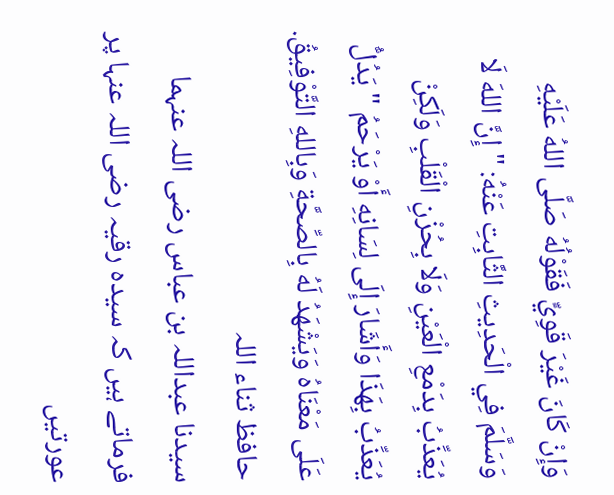وَإِنْ كَانَ غَيْرَ قَوِيٍّ فَقَوْلُهُ صَلَّى اللهُ عَلَيْهِ وَسَلَّمَ فِي الْحَدِيثِ الثَّابِتِ عَنْهُ: " إِنَّ اللهَ لَا يُعَذِّبُ بِدَمْعِ الْعَيْنِ وَلَا بِحُزْنِ الْقَلْبِ وَلَكِنْ يُعَذِّبُ بِهَذَا وَأَشَارَ إِلَى لِسَانِهِ أَوْ يَرْحَمُ " يَدُلُّ عَلَى مَعْنَاهُ وَيَشْهَدُ لَهُ بِالصِّحَّةِ وَبِاللهِ التَّوْفِيقُ.
حافظ ثناء اللہ
سیدنا عبداللہ بن عباس رضی اللہ عنہما فرماتے ہیں کہ سیدہ رقیہ رضی اللہ عنہا پر عورتیں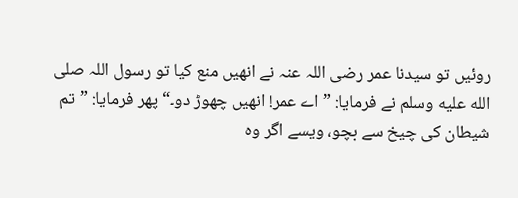روئیں تو سیدنا عمر رضی اللہ عنہ نے انھیں منع کیا تو رسول اللہ صلى الله عليه وسلم نے فرمایا: ”اے عمر! انھیں چھوڑ دو۔“ پھر فرمایا: ”تم شیطان کی چیخ سے بچو، ویسے اگر وہ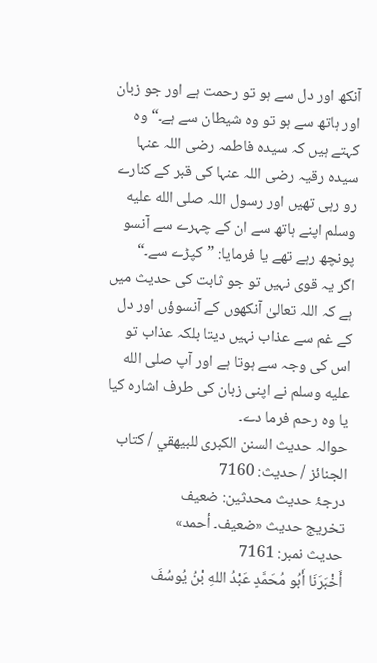آنکھ اور دل سے ہو تو رحمت ہے اور جو زبان اور ہاتھ سے ہو تو وہ شیطان سے ہے۔“ وہ کہتے ہیں کہ سیدہ فاطمہ رضی اللہ عنہا سیدہ رقیہ رضی اللہ عنہا کی قبر کے کنارے رو رہی تھیں اور رسول اللہ صلى الله عليه وسلم اپنے ہاتھ سے ان کے چہرے سے آنسو پونچھ رہے تھے یا فرمایا: ”کپڑے سے۔“
اگر یہ قوی نہیں تو جو ثابت کی حدیث میں ہے کہ اللہ تعالیٰ آنکھوں کے آنسوؤں اور دل کے غم سے عذاب نہیں دیتا بلکہ عذاب تو اس کی وجہ سے ہوتا ہے اور آپ صلى الله عليه وسلم نے اپنی زبان کی طرف اشارہ کیا یا وہ رحم فرما دے۔
حوالہ حدیث السنن الكبرى للبيهقي / كتاب الجنائز / حدیث: 7160
درجۂ حدیث محدثین: ضعيف
تخریج حدیث «ضعيف۔ أحمد»
حدیث نمبر: 7161
أَخْبَرَنَا أَبُو مُحَمَّدٍ عَبْدُ اللهِ بْنُ يُوسُفَ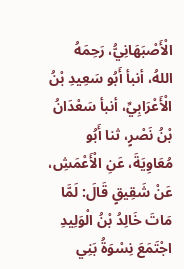الْأَصْبَهَانِيُّ، رَحِمَهُ اللهُ، أنبأ أَبُو سَعِيدِ بْنُ الْأَعْرَابِيِّ، أنبأ سَعْدَانُ بْنُ نَصْرٍ، ثنا أَبُو مُعَاوِيَةَ، عَنِ الْأَعْمَشِ، عَنْ شَقِيقٍ قَالَ: لَمَّا مَاتَ خَالِدُ بْنُ الْوَلِيدِ اجْتَمَعَ نِسْوَةُ بَنِي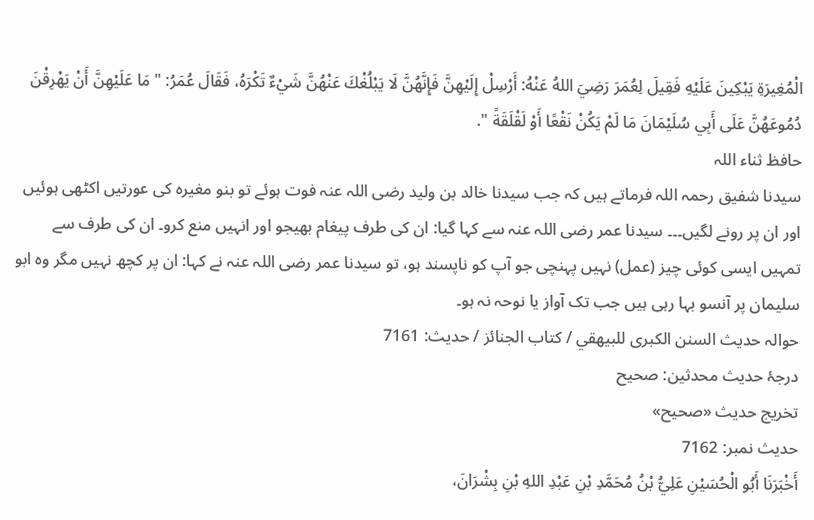الْمُغِيرَةِ يَبْكِينَ عَلَيْهِ فَقِيلَ لِعُمَرَ رَضِيَ اللهُ عَنْهُ: أَرْسِلْ إِلَيْهِنَّ فَإِنَّهُنَّ لَا يَبْلُغْكَ عَنْهُنَّ شَيْءٌ تَكْرَهُ، فَقَالَ عُمَرُ: " مَا عَلَيْهِنَّ أَنْ يَهْرِقْنَ دُمُوعَهُنَّ عَلَى أَبِي سُلَيْمَانَ مَا لَمْ يَكُنْ نَقْعًا أَوْ لَقْلَقَةً ".
حافظ ثناء اللہ
سیدنا شفیق رحمہ اللہ فرماتے ہیں کہ جب سیدنا خالد بن ولید رضی اللہ عنہ فوت ہوئے تو بنو مغیرہ کی عورتیں اکٹھی ہوئیں اور ان پر رونے لگیں۔۔۔ سیدنا عمر رضی اللہ عنہ سے کہا گیا: ان کی طرف پیغام بھیجو اور انہیں منع کرو۔ ان کی طرف سے تمہیں ایسی کوئی چیز (عمل) نہیں پہنچی جو آپ کو ناپسند ہو، تو سیدنا عمر رضی اللہ عنہ نے کہا: ان پر کچھ نہیں مگر وہ ابو سلیمان پر آنسو بہا رہی ہیں جب تک آواز یا نوحہ نہ ہو۔
حوالہ حدیث السنن الكبرى للبيهقي / كتاب الجنائز / حدیث: 7161
درجۂ حدیث محدثین: صحيح
تخریج حدیث «صحيح»
حدیث نمبر: 7162
أَخْبَرَنَا أَبُو الْحُسَيْنِ عَلِيُّ بْنُ مُحَمَّدِ بْنِ عَبْدِ اللهِ بْنِ بِشْرَانَ،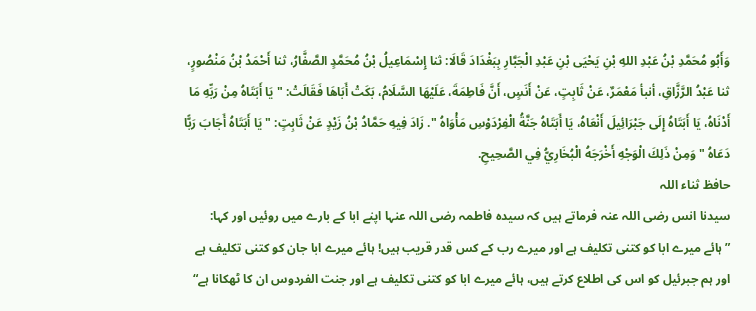وَأَبُو مُحَمَّدِ بْنُ عَبْدِ اللهِ بْنِ يَحْيَى بْنِ عَبْدِ الْجَبَّارِ بِبَغْدَادَ قَالَا: ثنا إِسْمَاعِيلُ بْنُ مُحَمَّدٍ الصَّفَّارُ، ثنا أَحْمَدُ بْنُ مَنْصُورٍ، ثنا عَبْدُ الرَّزَّاقِ، أنبأ مَعْمَرٌ، عَنْ ثَابِتٍ، عَنْ أَنَسٍ، أَنَّ فَاطِمَةَ، عَلَيْهَا السَّلَامُ، بَكَتْ أَبَاهَا فَقَالَتْ: " يَا أَبَتَاهُ مِنْ رَبِّهِ مَا أَدْنَاهُ، يَا أَبَتَاهُ إِلَى جَبْرَائِيلَ أَنْعَاهُ، يَا أَبَتَاهُ جَنَّةُ الْفِرْدَوْسِ مَأْوَاهُ ". زَادَ فِيهِ حَمَّادُ بْنُ زَيْدٍ عَنْ ثَابِتٍ: " يَا أَبَتَاهُ أَجَابَ رَبًّا دَعَاهُ " وَمِنْ ذَلِكَ الْوَجْهِ أَخْرَجَهُ الْبُخَارِيُّ فِي الصَّحِيحِ.
حافظ ثناء اللہ
سیدنا انس رضی اللہ عنہ فرماتے ہیں کہ سیدہ فاطمہ رضی اللہ عنہا اپنے ابا کے بارے میں روئیں اور کہا: ”ہائے میرے ابا کو کتنی تکلیف ہے اور میرے رب کے کس قدر قریب ہیں! ہائے میرے ابا جان کو کتنی تکلیف ہے اور ہم جبرئیل کو اس کی اطلاع کرتے ہیں، ہائے میرے ابا کو کتنی تکلیف ہے اور جنت الفردوس ان کا ٹھکانا ہے“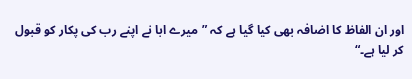اور ان الفاظ کا اضافہ بھی کیا گیا ہے کہ ”میرے ابا نے اپنے رب کی پکار کو قبول کر لیا ہے۔“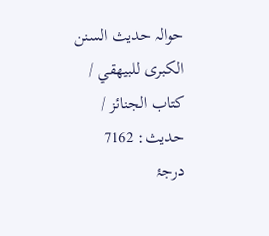حوالہ حدیث السنن الكبرى للبيهقي / كتاب الجنائز / حدیث: 7162
درجۂ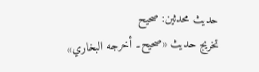حدیث محدثین: صحيح
تخریج حدیث «صحيح۔ أخرجه البخاري»